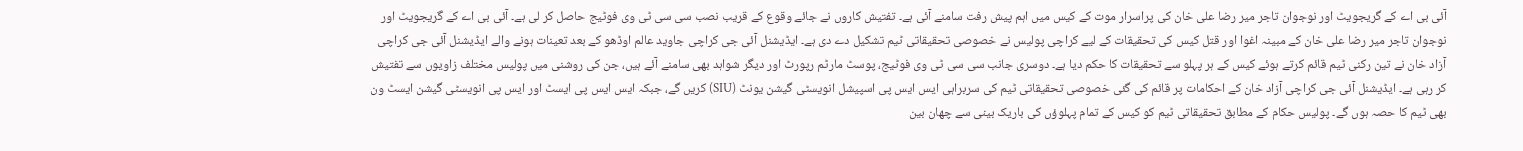آئی بی اے کے گریجویٹ اور نوجوان تاجر میر رضا علی خان کی پراسرار موت کے کیس میں اہم پیش رفت سامنے آئی ہے۔ تفتیش کاروں نے جائے وقوع کے قریب نصب سی سی ٹی وی فوٹیج حاصل کر لی ہے۔ آئی بی اے کے گریجویٹ اور نوجوان تاجر میر رضا علی خان کے مبینہ اغوا اور قتل کیس کی تحقیقات کے لیے کراچی پولیس نے خصوصی تحقیقاتی ٹیم تشکیل دے دی ہے۔ ایڈیشنل آئی جی کراچی جاوید عالم اوڈھو کے بعد تعینات ہونے والے ایڈیشنل آئی جی کراچی آزاد خان نے تین رکنی ٹیم قائم کرتے ہوئے کیس کے ہر پہلو سے تحقیقات کا حکم دیا ہے۔ دوسری جانب سی سی ٹی وی فوٹیج، پوسٹ مارٹم رپورٹ اور دیگر شواہد بھی سامنے آئے ہیں، جن کی روشنی میں پولیس مختلف زاویوں سے تفتیش کر رہی ہے۔ ایڈیشنل آئی جی کراچی آزاد خان کے احکامات پر قائم کی گئی خصوصی تحقیقاتی ٹیم کی سربراہی ایس ایس پی اسپیشل انویسٹی گیشن یونٹ (SIU) کریں گے، جبکہ ایس ایس پی ایسٹ اور ایس پی انویسٹی گیشن ایسٹ ون بھی ٹیم کا حصہ ہوں گے۔ پولیس حکام کے مطابق تحقیقاتی ٹیم کو کیس کے تمام پہلوؤں کی باریک بینی سے چھان بین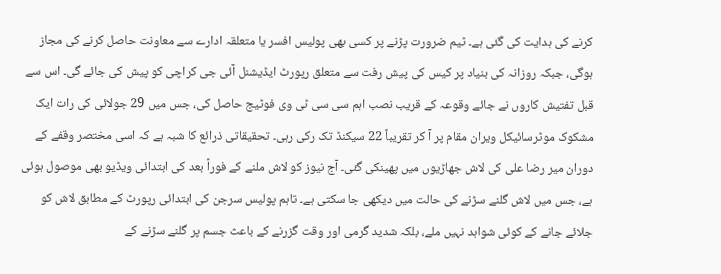کرنے کی ہدایت کی گئی ہے۔ ٹیم ضرورت پڑنے پر کسی بھی پولیس افسر یا متعلقہ ادارے سے معاونت حاصل کرنے کی مجاز ہوگی، جبکہ روزانہ کی بنیاد پر کیس کی پیش رفت سے متعلق رپورٹ ایڈیشنل آئی جی کراچی کو پیش کی جائے گی۔ اس سے قبل تفتیش کاروں نے جائے وقوعہ کے قریب نصب اہم سی سی ٹی وی فوٹیج حاصل کی، جس میں 29 جولائی کی رات ایک مشکوک موٹرسائیکل ویران مقام پر آ کر تقریباً 22 سیکنڈ تک رکی رہی۔ تحقیقاتی ذرائع کا شبہ ہے کہ اسی مختصر وقفے کے دوران میر رضا علی کی لاش جھاڑیوں میں پھینکی گئی۔ آج نیوز کو لاش ملنے کے فوراً بعد کی ابتدائی ویڈیو بھی موصول ہوئی ہے، جس میں لاش گلنے سڑنے کی حالت میں دیکھی جا سکتی ہے۔ تاہم پولیس سرجن کی ابتدائی رپورٹ کے مطابق لاش کو جلائے جانے کے کوئی شواہد نہیں ملے، بلکہ شدید گرمی اور وقت گزرنے کے باعث جسم پر گلنے سڑنے کے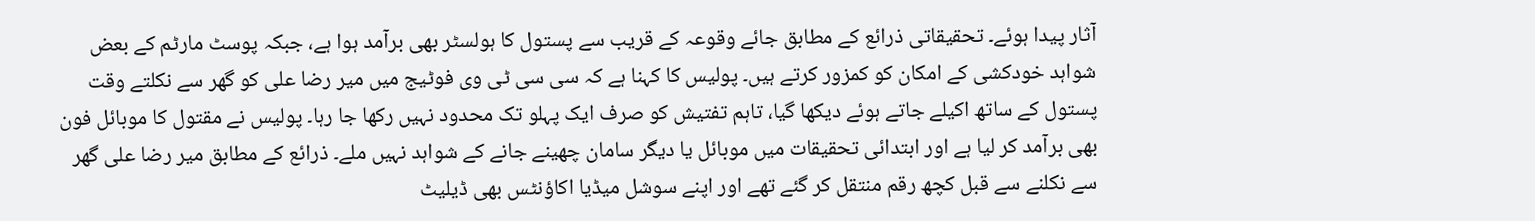آثار پیدا ہوئے۔ تحقیقاتی ذرائع کے مطابق جائے وقوعہ کے قریب سے پستول کا ہولسٹر بھی برآمد ہوا ہے، جبکہ پوسٹ مارٹم کے بعض شواہد خودکشی کے امکان کو کمزور کرتے ہیں۔ پولیس کا کہنا ہے کہ سی سی ٹی وی فوٹیج میں میر رضا علی کو گھر سے نکلتے وقت پستول کے ساتھ اکیلے جاتے ہوئے دیکھا گیا، تاہم تفتیش کو صرف ایک پہلو تک محدود نہیں رکھا جا رہا۔ پولیس نے مقتول کا موبائل فون بھی برآمد کر لیا ہے اور ابتدائی تحقیقات میں موبائل یا دیگر سامان چھینے جانے کے شواہد نہیں ملے۔ ذرائع کے مطابق میر رضا علی گھر سے نکلنے سے قبل کچھ رقم منتقل کر گئے تھے اور اپنے سوشل میڈیا اکاؤنٹس بھی ڈیلیٹ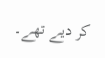کر دیے تھے۔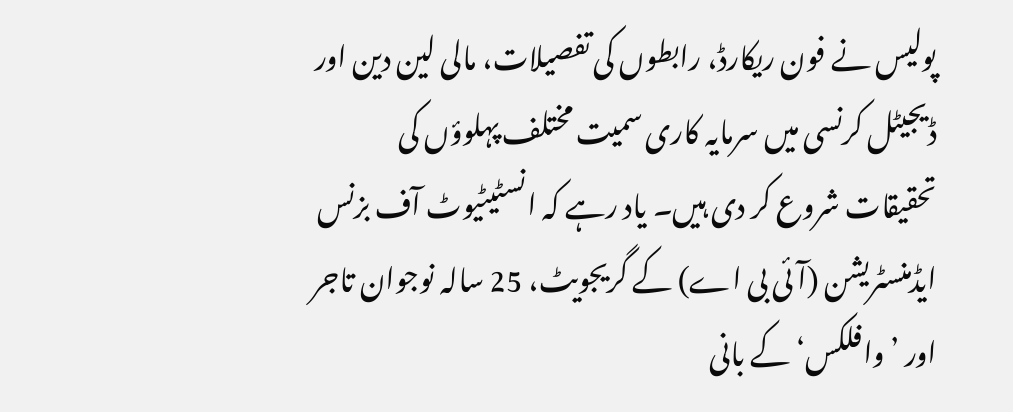پولیس نے فون ریکارڈ، رابطوں کی تفصیلات، مالی لین دین اور ڈیجیٹل کرنسی میں سرمایہ کاری سمیت مختلف پہلوؤں کی تحقیقات شروع کر دی ہیں۔ یاد رہے کہ انسٹیٹیوٹ آف بزنس ایڈمنسٹریشن (آئی بی اے) کے گریجویٹ، 25 سالہ نوجوان تاجر اور ’وافلکس‘ کے بانی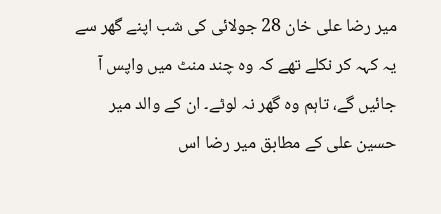میر رضا علی خان 28 جولائی کی شب اپنے گھر سے یہ کہہ کر نکلے تھے کہ وہ چند منٹ میں واپس آ جائیں گے، تاہم وہ گھر نہ لوٹے۔ ان کے والد میر حسین علی کے مطابق میر رضا اس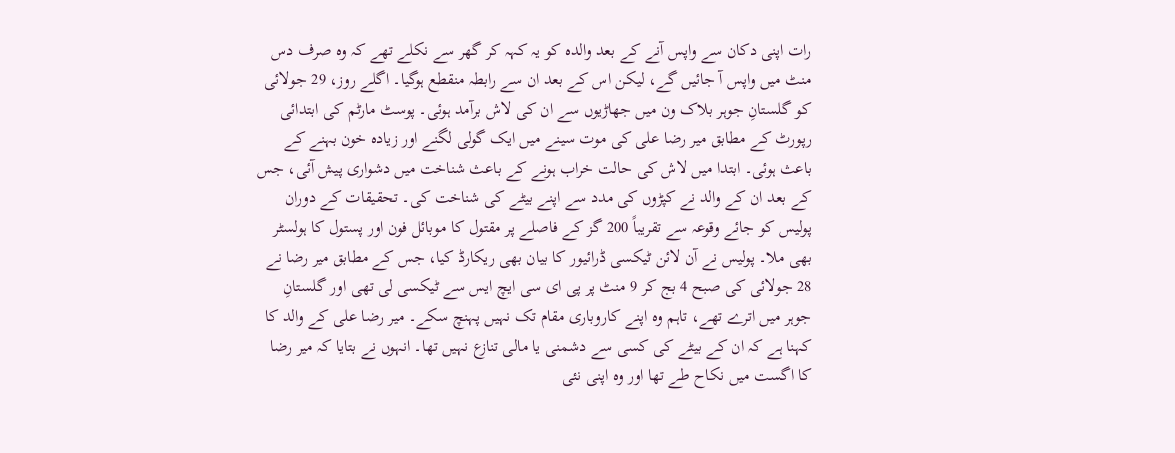رات اپنی دکان سے واپس آنے کے بعد والدہ کو یہ کہہ کر گھر سے نکلے تھے کہ وہ صرف دس منٹ میں واپس آ جائیں گے، لیکن اس کے بعد ان سے رابطہ منقطع ہوگیا۔ اگلے روز، 29 جولائی کو گلستانِ جوہر بلاک ون میں جھاڑیوں سے ان کی لاش برآمد ہوئی۔ پوسٹ مارٹم کی ابتدائی رپورٹ کے مطابق میر رضا علی کی موت سینے میں ایک گولی لگنے اور زیادہ خون بہنے کے باعث ہوئی۔ ابتدا میں لاش کی حالت خراب ہونے کے باعث شناخت میں دشواری پیش آئی، جس کے بعد ان کے والد نے کپڑوں کی مدد سے اپنے بیٹے کی شناخت کی۔ تحقیقات کے دوران پولیس کو جائے وقوعہ سے تقریباً 200 گز کے فاصلے پر مقتول کا موبائل فون اور پستول کا ہولسٹر بھی ملا۔ پولیس نے آن لائن ٹیکسی ڈرائیور کا بیان بھی ریکارڈ کیا، جس کے مطابق میر رضا نے 28 جولائی کی صبح 4 بج کر 9 منٹ پر پی ای سی ایچ ایس سے ٹیکسی لی تھی اور گلستانِ جوہر میں اترے تھے، تاہم وہ اپنے کاروباری مقام تک نہیں پہنچ سکے۔ میر رضا علی کے والد کا کہنا ہے کہ ان کے بیٹے کی کسی سے دشمنی یا مالی تنازع نہیں تھا۔ انہوں نے بتایا کہ میر رضا کا اگست میں نکاح طے تھا اور وہ اپنی نئی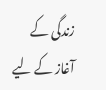زندگی کے آغاز کے لیے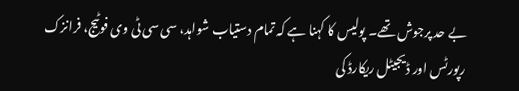بے حد پرجوش تھے۔ پولیس کا کہنا ہے کہ تمام دستیاب شواہد، سی سی ٹی وی فوٹیج، فرانزک رپورٹس اور ڈیجیٹل ریکارڈ کی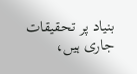بنیاد پر تحقیقات جاری ہیں،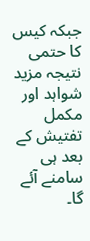جبکہ کیس کا حتمی نتیجہ مزید شواہد اور مکمل تفتیش کے بعد ہی سامنے آئے گا۔